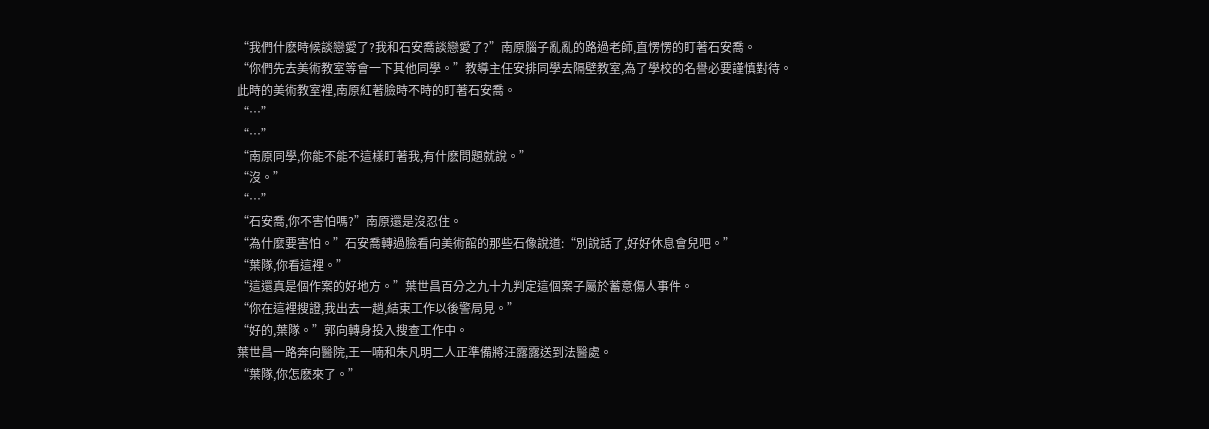“我們什麽時候談戀愛了?我和石安喬談戀愛了?”南原腦子亂亂的路過老師,直愣愣的盯著石安喬。
“你們先去美術教室等會一下其他同學。”教導主任安排同學去隔壁教室,為了學校的名譽必要謹慎對待。
此時的美術教室裡,南原紅著臉時不時的盯著石安喬。
“…”
“…”
“南原同學,你能不能不這樣盯著我,有什麽問題就說。”
“沒。”
“…”
“石安喬,你不害怕嗎?”南原還是沒忍住。
“為什麼要害怕。”石安喬轉過臉看向美術館的那些石像說道:“別說話了,好好休息會兒吧。”
“葉隊,你看這裡。”
“這還真是個作案的好地方。”葉世昌百分之九十九判定這個案子屬於蓄意傷人事件。
“你在這裡搜證,我出去一趟,結束工作以後警局見。”
“好的,葉隊。”郭向轉身投入搜查工作中。
葉世昌一路奔向醫院,王一喃和朱凡明二人正準備將汪露露送到法醫處。
“葉隊,你怎麽來了。”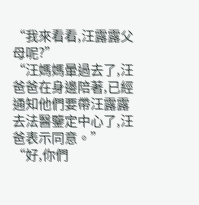“我來看看,汪露露父母呢?”
“汪媽媽暈過去了,汪爸爸在身邊陪著,已經通知他們要帶汪露露去法醫鑒定中心了,汪爸表示同意。”
“好,你們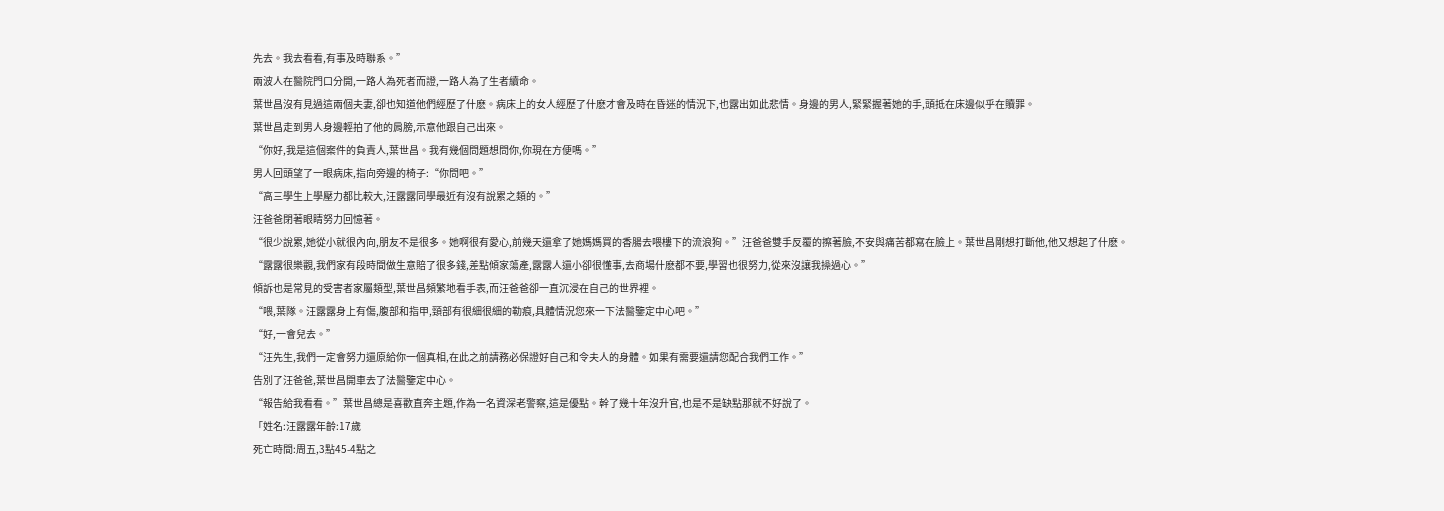先去。我去看看,有事及時聯系。”
兩波人在醫院門口分開,一路人為死者而證,一路人為了生者續命。
葉世昌沒有見過這兩個夫妻,卻也知道他們經歷了什麽。病床上的女人經歷了什麽才會及時在昏迷的情況下,也露出如此悲情。身邊的男人,緊緊握著她的手,頭抵在床邊似乎在贖罪。
葉世昌走到男人身邊輕拍了他的肩膀,示意他跟自己出來。
“你好,我是這個案件的負責人,葉世昌。我有幾個問題想問你,你現在方便嗎。”
男人回頭望了一眼病床,指向旁邊的椅子:“你問吧。”
“高三學生上學壓力都比較大,汪露露同學最近有沒有說累之類的。”
汪爸爸閉著眼睛努力回憶著。
“很少說累,她從小就很內向,朋友不是很多。她啊很有愛心,前幾天還拿了她媽媽買的香腸去喂樓下的流浪狗。”汪爸爸雙手反覆的擦著臉,不安與痛苦都寫在臉上。葉世昌剛想打斷他,他又想起了什麽。
“露露很樂觀,我們家有段時間做生意賠了很多錢,差點傾家蕩產,露露人還小卻很懂事,去商場什麽都不要,學習也很努力,從來沒讓我操過心。”
傾訴也是常見的受害者家屬類型,葉世昌頻繁地看手表,而汪爸爸卻一直沉浸在自己的世界裡。
“喂,葉隊。汪露露身上有傷,腹部和指甲,頸部有很細很細的勒痕,具體情況您來一下法醫鑒定中心吧。”
“好,一會兒去。”
“汪先生,我們一定會努力還原給你一個真相,在此之前請務必保證好自己和令夫人的身體。如果有需要還請您配合我們工作。”
告別了汪爸爸,葉世昌開車去了法醫鑒定中心。
“報告給我看看。”葉世昌總是喜歡直奔主題,作為一名資深老警察,這是優點。幹了幾十年沒升官,也是不是缺點那就不好說了。
「姓名:汪露露年齡:17歲
死亡時間:周五,3點45-4點之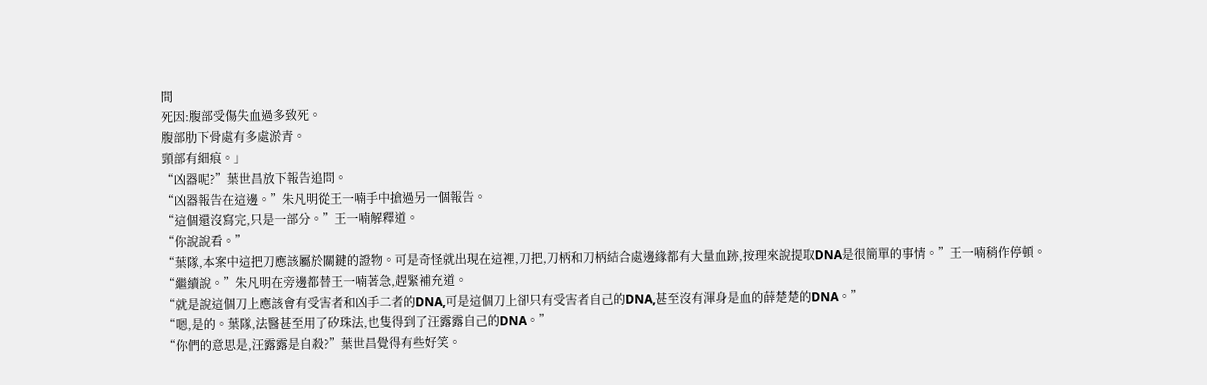間
死因:腹部受傷失血過多致死。
腹部肋下骨處有多處淤青。
頸部有細痕。」
“凶器呢?”葉世昌放下報告追問。
“凶器報告在這邊。”朱凡明從王一喃手中搶過另一個報告。
“這個還沒寫完,只是一部分。”王一喃解釋道。
“你說說看。”
“葉隊,本案中這把刀應該屬於關鍵的證物。可是奇怪就出現在這裡,刀把,刀柄和刀柄結合處邊緣都有大量血跡,按理來說提取DNA是很簡單的事情。”王一喃稍作停頓。
“繼續說。”朱凡明在旁邊都替王一喃著急,趕緊補充道。
“就是說這個刀上應該會有受害者和凶手二者的DNA,可是這個刀上卻只有受害者自己的DNA,甚至沒有渾身是血的薛楚楚的DNA。”
“嗯,是的。葉隊,法醫甚至用了矽珠法,也隻得到了汪露露自己的DNA。”
“你們的意思是,汪露露是自殺?”葉世昌覺得有些好笑。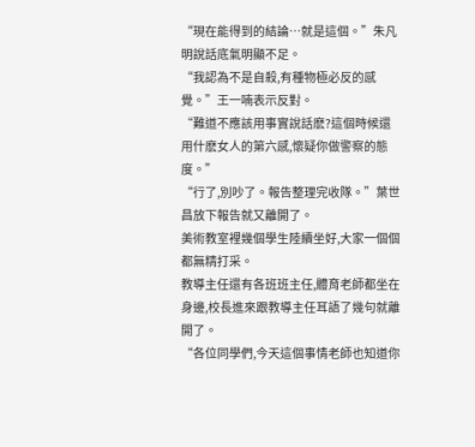“現在能得到的結論…就是這個。”朱凡明說話底氣明顯不足。
“我認為不是自殺,有種物極必反的感覺。”王一喃表示反對。
“難道不應該用事實說話麽?這個時候還用什麽女人的第六感,懷疑你做警察的態度。”
“行了,別吵了。報告整理完收隊。”葉世昌放下報告就又離開了。
美術教室裡幾個學生陸續坐好,大家一個個都無精打采。
教導主任還有各班班主任,體育老師都坐在身邊,校長進來跟教導主任耳語了幾句就離開了。
“各位同學們,今天這個事情老師也知道你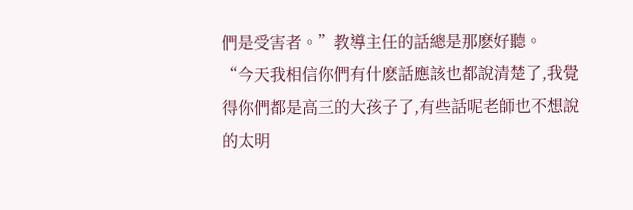們是受害者。”教導主任的話總是那麽好聽。
“今天我相信你們有什麽話應該也都說清楚了,我覺得你們都是高三的大孩子了,有些話呢老師也不想說的太明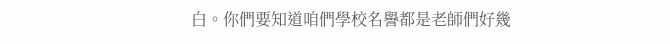白。你們要知道咱們學校名譽都是老師們好幾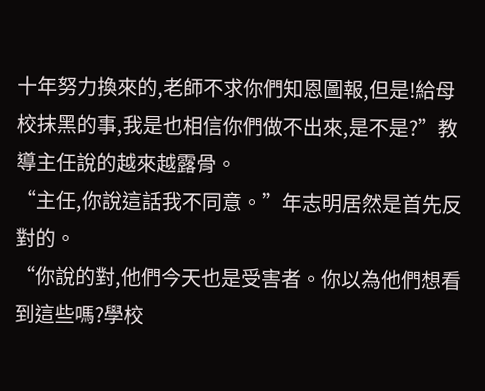十年努力換來的,老師不求你們知恩圖報,但是!給母校抹黑的事,我是也相信你們做不出來,是不是?”教導主任說的越來越露骨。
“主任,你說這話我不同意。”年志明居然是首先反對的。
“你說的對,他們今天也是受害者。你以為他們想看到這些嗎?學校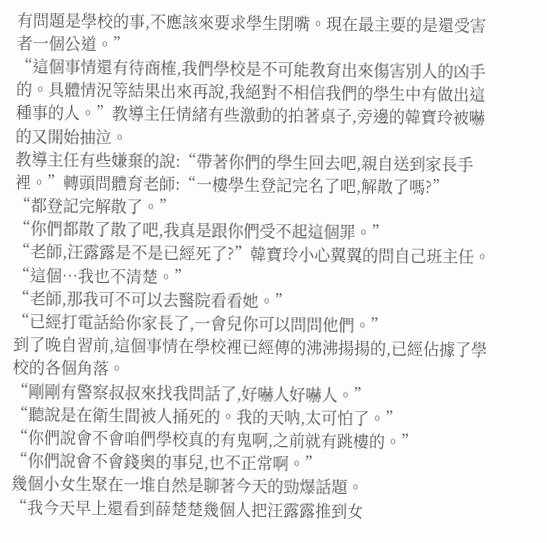有問題是學校的事,不應該來要求學生閉嘴。現在最主要的是還受害者一個公道。”
“這個事情還有待商榷,我們學校是不可能教育出來傷害別人的凶手的。具體情況等結果出來再說,我絕對不相信我們的學生中有做出這種事的人。”教導主任情緒有些激動的拍著桌子,旁邊的韓寶玲被嚇的又開始抽泣。
教導主任有些嫌棄的說:“帶著你們的學生回去吧,親自送到家長手裡。”轉頭問體育老師:“一樓學生登記完名了吧,解散了嗎?”
“都登記完解散了。”
“你們都散了散了吧,我真是跟你們受不起這個罪。”
“老師,汪露露是不是已經死了?”韓寶玲小心翼翼的問自己班主任。
“這個…我也不清楚。”
“老師,那我可不可以去醫院看看她。”
“已經打電話給你家長了,一會兒你可以問問他們。”
到了晚自習前,這個事情在學校裡已經傳的沸沸揚揚的,已經佔據了學校的各個角落。
“剛剛有警察叔叔來找我問話了,好嚇人好嚇人。”
“聽說是在衛生間被人捅死的。我的天呐,太可怕了。”
“你們說會不會咱們學校真的有鬼啊,之前就有跳樓的。”
“你們說會不會錢奧的事兒,也不正常啊。”
幾個小女生聚在一堆自然是聊著今天的勁爆話題。
“我今天早上還看到薛楚楚幾個人把汪露露推到女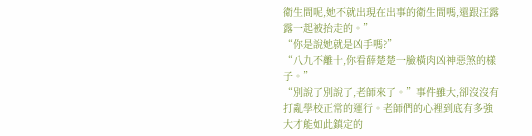衛生間呢,她不就出現在出事的衛生間嗎,還跟汪露露一起被抬走的。”
“你是說她就是凶手嗎?”
“八九不離十,你看薛楚楚一臉橫肉凶神惡煞的樣子。”
“別說了別說了,老師來了。”事件雖大,卻沒沒有打亂學校正常的運行。老師們的心裡到底有多強大才能如此鎮定的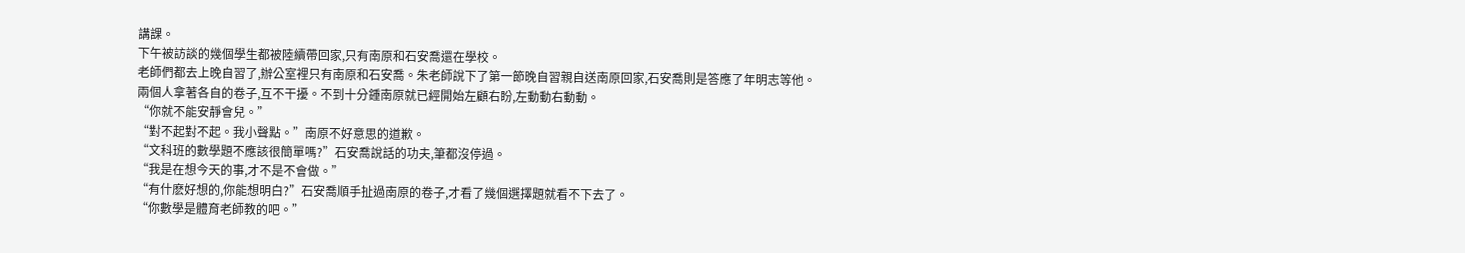講課。
下午被訪談的幾個學生都被陸續帶回家,只有南原和石安喬還在學校。
老師們都去上晚自習了,辦公室裡只有南原和石安喬。朱老師說下了第一節晚自習親自送南原回家,石安喬則是答應了年明志等他。
兩個人拿著各自的卷子,互不干擾。不到十分鍾南原就已經開始左顧右盼,左動動右動動。
“你就不能安靜會兒。”
“對不起對不起。我小聲點。”南原不好意思的道歉。
“文科班的數學題不應該很簡單嗎?”石安喬說話的功夫,筆都沒停過。
“我是在想今天的事,才不是不會做。”
“有什麽好想的,你能想明白?”石安喬順手扯過南原的卷子,才看了幾個選擇題就看不下去了。
“你數學是體育老師教的吧。”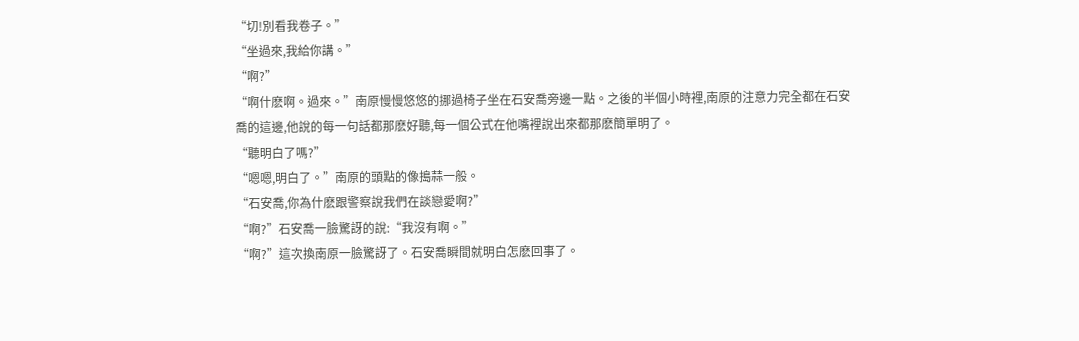“切!別看我卷子。”
“坐過來,我給你講。”
“啊?”
“啊什麽啊。過來。”南原慢慢悠悠的挪過椅子坐在石安喬旁邊一點。之後的半個小時裡,南原的注意力完全都在石安喬的這邊,他說的每一句話都那麽好聽,每一個公式在他嘴裡說出來都那麽簡單明了。
“聽明白了嗎?”
“嗯嗯,明白了。”南原的頭點的像搗蒜一般。
“石安喬,你為什麽跟警察說我們在談戀愛啊?”
“啊?”石安喬一臉驚訝的說:“我沒有啊。”
“啊?”這次換南原一臉驚訝了。石安喬瞬間就明白怎麽回事了。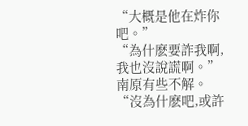“大概是他在炸你吧。”
“為什麽要詐我啊,我也沒說謊啊。”南原有些不解。
“沒為什麽吧,或許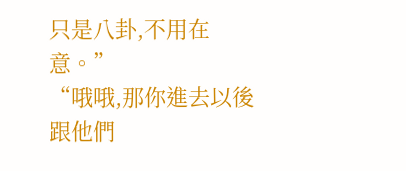只是八卦,不用在意。”
“哦哦,那你進去以後跟他們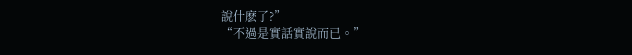說什麽了?”
“不過是實話實說而已。”